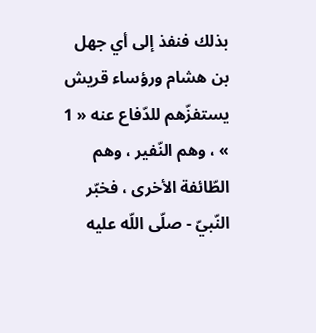بذلك فنفذ إلى أي جهل بن هشام ورؤساء قريش يستفزّهم للدّفاع عنه « 1 » ، وهم النّفير ، وهم الطّائفة الأخرى ، فخبّر النّبيّ - صلّى اللّه عليه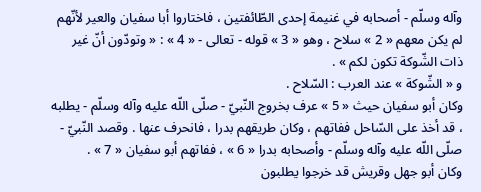وآله وسلّم - أصحابه في غنيمة إحدى الطّائفتين ، فاختاروا أبا سفيان والعير لأنّهم لم يكن معهم « 2 » سلاح ، وهو « 3 » قوله - تعالى - « 4 » : « وتودّون أنّ غير ذات الشّوكة تكون لكم » .
و « الشّوكة » عند العرب : السّلاح .
وكان أبو سفيان حيث « 5 » عرف بخروج النّبيّ - صلّى اللّه عليه وآله وسلّم - يطلبه ، قد أخذ على السّاحل ففاتهم ، وكان طريقهم بدرا ، فانحرف عنها . وقصد النّبيّ - صلّى اللّه عليه وآله وسلّم - وأصحابه بدرا « 6 » ، ففاتهم أبو سفيان « 7 » .
وكان أبو جهل وقريش قد خرجوا يطلبون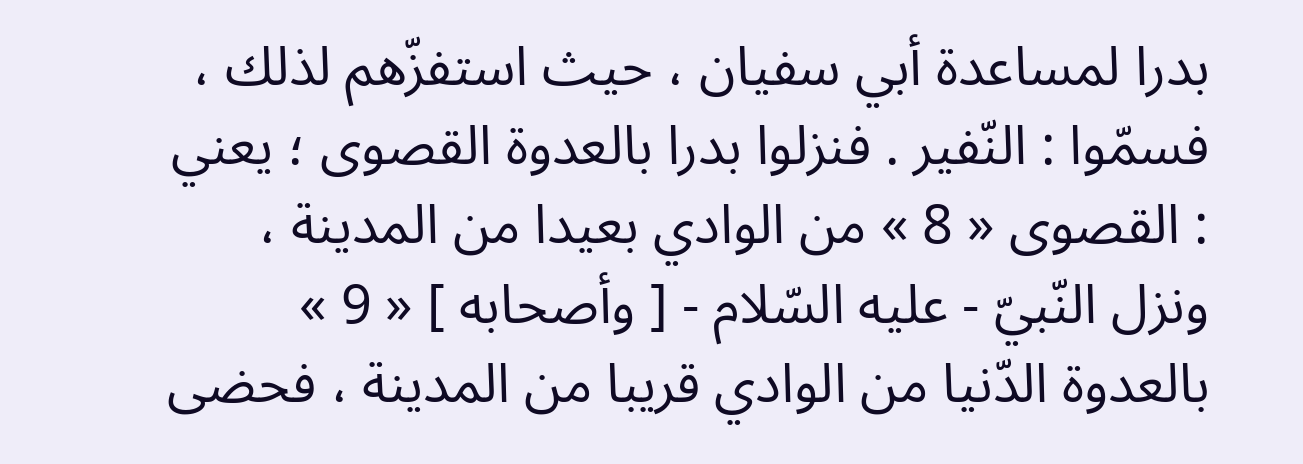بدرا لمساعدة أبي سفيان ، حيث استفزّهم لذلك ، فسمّوا : النّفير . فنزلوا بدرا بالعدوة القصوى ؛ يعني : القصوى « 8 » من الوادي بعيدا من المدينة ، ونزل النّبيّ - عليه السّلام - [ وأصحابه ] « 9 » بالعدوة الدّنيا من الوادي قريبا من المدينة ، فحضى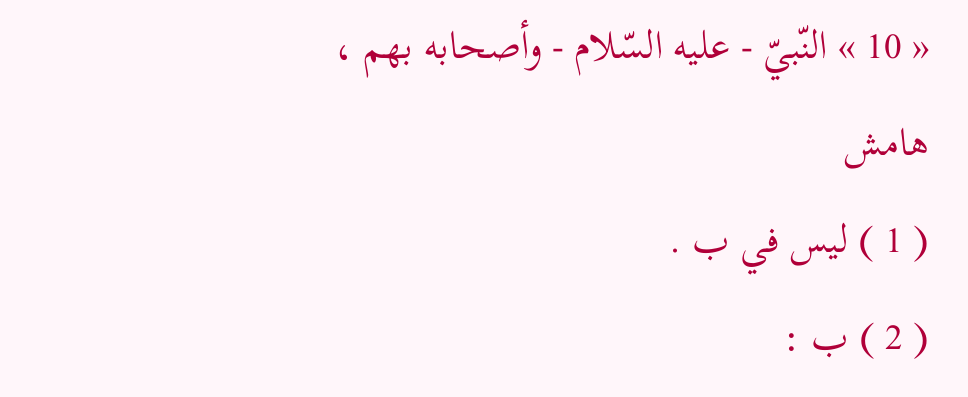« 10 » النّبيّ - عليه السّلام - وأصحابه بهم ،
هامش
( 1 ) ليس في ب .
( 2 ) ب :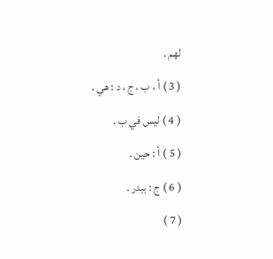لهم .
( 3 ) أ ، ب ، ج ، د : هي .
( 4 ) ليس في ب .
( 5 ) أ : حين .
( 6 ) ج : ببدر .
( 7 )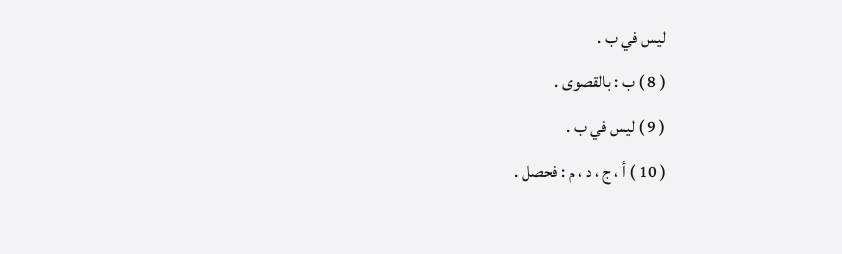ليس في ب .
( 8 ) ب : بالقصوى .
( 9 ) ليس في ب .
( 10 ) أ ، ج ، د ، م : فحصل .